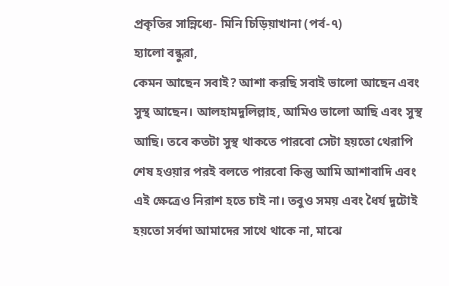প্রকৃতির সান্নিধ্যে- মিনি চিড়িয়াখানা (পর্ব-৭)
হ্যালো বন্ধুরা,
কেমন আছেন সবাই? আশা করছি সবাই ভালো আছেন এবং সুস্থ আছেন। আলহামদুলিল্লাহ, আমিও ভালো আছি এবং সুস্থ আছি। তবে কতটা সুস্থ থাকতে পারবো সেটা হয়তো থেরাপি শেষ হওয়ার পরই বলতে পারবো কিন্তু আমি আশাবাদি এবং এই ক্ষেত্রেও নিরাশ হতে চাই না। তবুও সময় এবং ধৈর্য দুটোই হয়তো সর্বদা আমাদের সাথে থাকে না, মাঝে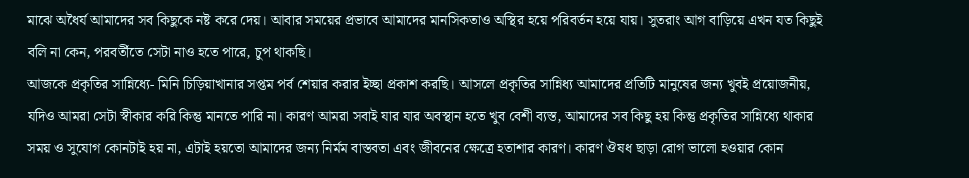মাঝে অধৈর্য আমাদের সব কিছুকে নষ্ট করে দেয়। আবার সময়ের প্রভাবে আমাদের মানসিকতাও অস্থির হয়ে পরিবর্তন হয়ে যায়। সুতরাং আগ বাড়িয়ে এখন যত কিছুই বলি না কেন, পরবর্তীতে সেটা নাও হতে পারে, চুপ থাকছি।
আজকে প্রকৃতির সান্নিধ্যে- মিনি চিড়িয়াখানার সপ্তম পর্ব শেয়ার করার ইচ্ছা প্রকাশ করছি। আসলে প্রকৃতির সান্নিধ্য আমাদের প্রতিটি মানুষের জন্য খুবই প্রয়োজনীয়, যদিও আমরা সেটা স্বীকার করি কিন্তু মানতে পারি না। কারণ আমরা সবাই যার যার অবস্থান হতে খুব বেশী ব্যস্ত, আমাদের সব কিছু হয় কিন্তু প্রকৃতির সান্নিধ্যে থাকার সময় ও সুযোগ কোনটাই হয় না, এটাই হয়তো আমাদের জন্য নির্মম বাস্তবতা এবং জীবনের ক্ষেত্রে হতাশার কারণ। কারণ ঔষধ ছাড়া রোগ ভালো হওয়ার কোন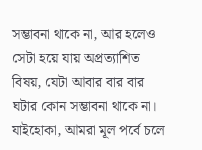সম্ভাবনা থাকে না, আর হলেও সেটা হয়ে যায় অপ্রত্যাশিত বিষয়, যেটা আবার বার বার ঘটার কোন সম্ভাবনা থাকে না। যাইহোকা, আমরা মূল পর্বে চলে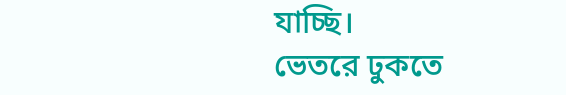যাচ্ছি।
ভেতরে ঢুকতে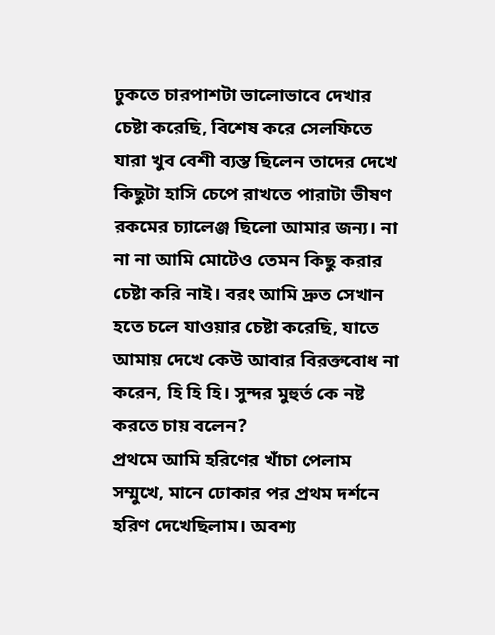ঢুকতে চারপাশটা ভালোভাবে দেখার চেষ্টা করেছি, বিশেষ করে সেলফিতে যারা খুব বেশী ব্যস্ত ছিলেন তাদের দেখে কিছুটা হাসি চেপে রাখতে পারাটা ভীষণ রকমের চ্যালেঞ্জ ছিলো আমার জন্য। না না না আমি মোটেও তেমন কিছু করার চেষ্টা করি নাই। বরং আমি দ্রুত সেখান হতে চলে যাওয়ার চেষ্টা করেছি, যাতে আমায় দেখে কেউ আবার বিরক্তবোধ না করেন, হি হি হি। সুন্দর মুহুর্ত কে নষ্ট করতে চায় বলেন?
প্রথমে আমি হরিণের খাঁচা পেলাম সম্মুখে, মানে ঢোকার পর প্রথম দর্শনে হরিণ দেখেছিলাম। অবশ্য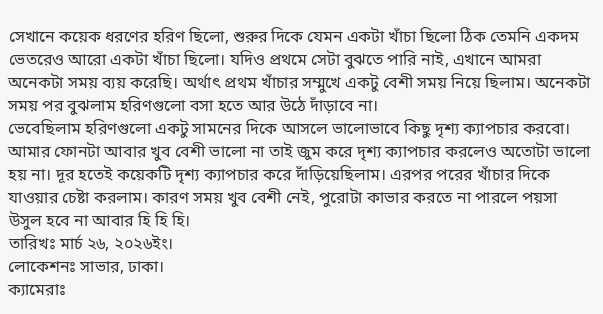সেখানে কয়েক ধরণের হরিণ ছিলো, শুরুর দিকে যেমন একটা খাঁচা ছিলো ঠিক তেমনি একদম ভেতরেও আরো একটা খাঁচা ছিলো। যদিও প্রথমে সেটা বুঝতে পারি নাই, এখানে আমরা অনেকটা সময় ব্যয় করেছি। অর্থাৎ প্রথম খাঁচার সম্মুখে একটু বেশী সময় নিয়ে ছিলাম। অনেকটা সময় পর বুঝলাম হরিণগুলো বসা হতে আর উঠে দাঁড়াবে না।
ভেবেছিলাম হরিণগুলো একটু সামনের দিকে আসলে ভালোভাবে কিছু দৃশ্য ক্যাপচার করবো। আমার ফোনটা আবার খুব বেশী ভালো না তাই জুম করে দৃশ্য ক্যাপচার করলেও অতোটা ভালো হয় না। দূর হতেই কয়েকটি দৃশ্য ক্যাপচার করে দাঁড়িয়েছিলাম। এরপর পরের খাঁচার দিকে যাওয়ার চেষ্টা করলাম। কারণ সময় খুব বেশী নেই, পুরোটা কাভার করতে না পারলে পয়সা উসুল হবে না আবার হি হি হি।
তারিখঃ মার্চ ২৬, ২০২৬ইং।
লোকেশনঃ সাভার, ঢাকা।
ক্যামেরাঃ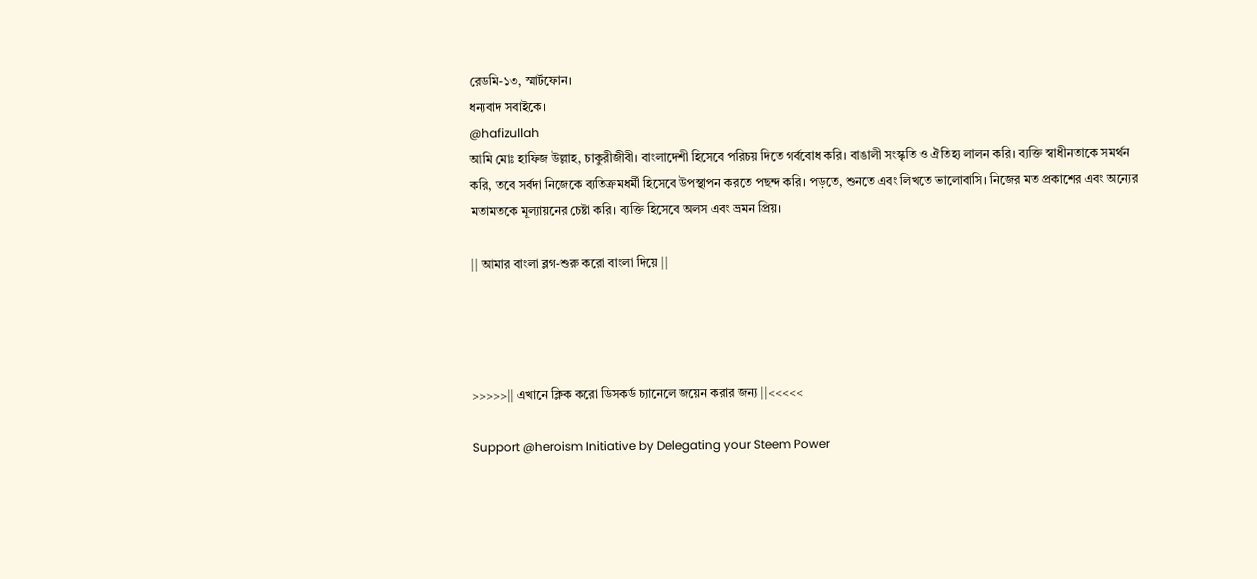রেডমি-১৩, স্মার্টফোন।
ধন্যবাদ সবাইকে।
@hafizullah
আমি মোঃ হাফিজ উল্লাহ, চাকুরীজীবী। বাংলাদেশী হিসেবে পরিচয় দিতে গর্ববোধ করি। বাঙালী সংস্কৃতি ও ঐতিহ্য লালন করি। ব্যক্তি স্বাধীনতাকে সমর্থন করি, তবে সর্বদা নিজেকে ব্যতিক্রমধর্মী হিসেবে উপস্থাপন করতে পছন্দ করি। পড়তে, শুনতে এবং লিখতে ভালোবাসি। নিজের মত প্রকাশের এবং অন্যের মতামতকে মূল্যায়নের চেষ্টা করি। ব্যক্তি হিসেবে অলস এবং ভ্রমন প্রিয়।

|| আমার বাংলা ব্লগ-শুরু করো বাংলা দিয়ে ||




>>>>>|| এখানে ক্লিক করো ডিসকর্ড চ্যানেলে জয়েন করার জন্য ||<<<<<

Support @heroism Initiative by Delegating your Steem Power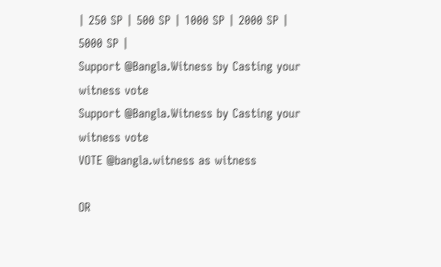| 250 SP | 500 SP | 1000 SP | 2000 SP | 5000 SP |
Support @Bangla.Witness by Casting your witness vote
Support @Bangla.Witness by Casting your witness vote
VOTE @bangla.witness as witness

OR